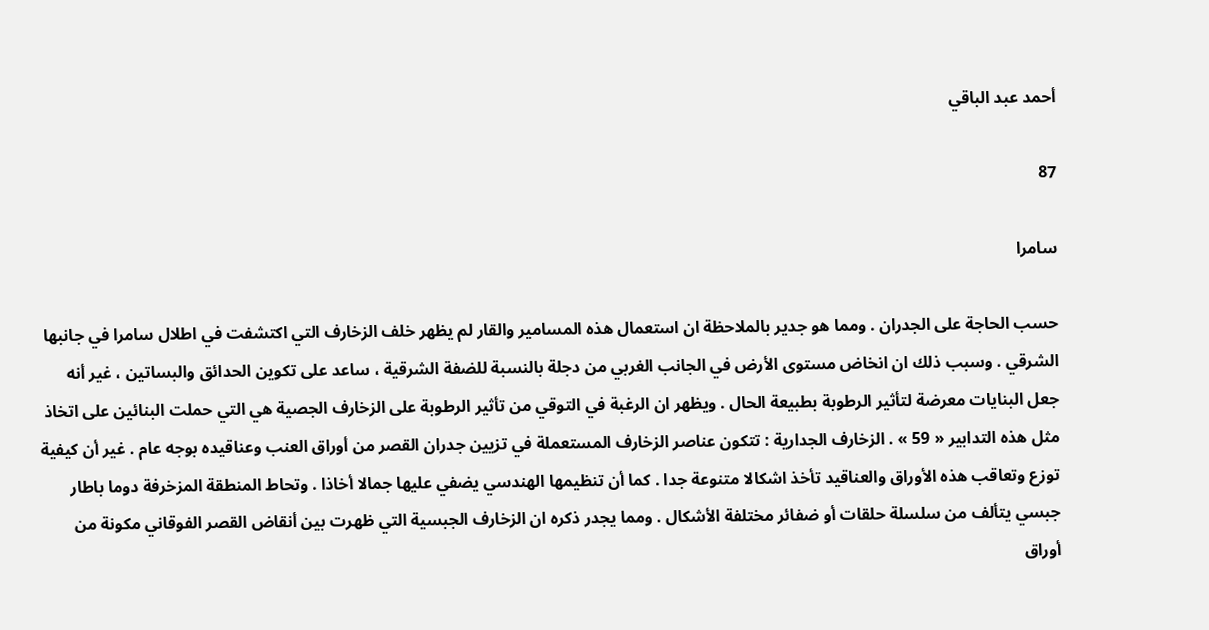أحمد عبد الباقي

87

سامرا

حسب الحاجة على الجدران . ومما هو جدير بالملاحظة ان استعمال هذه المسامير والقار لم يظهر خلف الزخارف التي اكتشفت في اطلال سامرا في جانبها الشرقي . وسبب ذلك ان انخاض مستوى الأرض في الجانب الغربي من دجلة بالنسبة للضفة الشرقية ، ساعد على تكوين الحدائق والبساتين ، غير أنه جعل البنايات معرضة لتأثير الرطوبة بطبيعة الحال . ويظهر ان الرغبة في التوقي من تأثير الرطوبة على الزخارف الجصية هي التي حملت البنائين على اتخاذ مثل هذه التدابير « 59 » . الزخارف الجدارية : تتكون عناصر الزخارف المستعملة في تزيين جدران القصر من أوراق العنب وعناقيده بوجه عام . غير أن كيفية توزع وتعاقب هذه الأوراق والعناقيد تأخذ اشكالا متنوعة جدا . كما أن تنظيمها الهندسي يضفي عليها جمالا أخاذا . وتحاط المنطقة المزخرفة دوما باطار جبسي يتألف من سلسلة حلقات أو ضفائر مختلفة الأشكال . ومما يجدر ذكره ان الزخارف الجبسية التي ظهرت بين أنقاض القصر الفوقاني مكونة من أوراق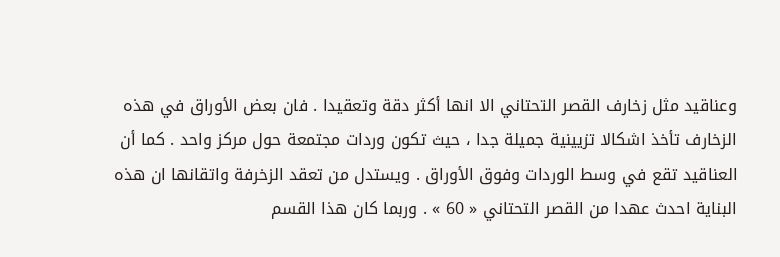وعناقيد مثل زخارف القصر التحتاني الا انها أكثر دقة وتعقيدا . فان بعض الأوراق في هذه الزخارف تأخذ اشكالا تزيينية جميلة جدا ، حيث تكون وردات مجتمعة حول مركز واحد . كما أن العناقيد تقع في وسط الوردات وفوق الأوراق . ويستدل من تعقد الزخرفة واتقانها ان هذه البناية احدث عهدا من القصر التحتاني « 60 » . وربما كان هذا القسم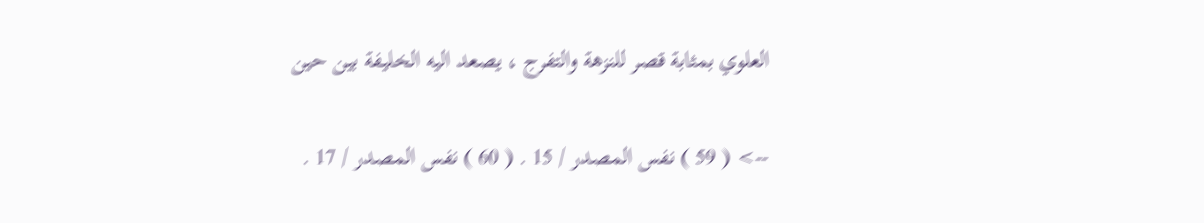العلوي بمثابة قصر للنزهة والتفرج ، يصعد اليه الخليفة بين حين

--> ( 59 ) نفس المصدر / 15 . ( 60 ) نفس المصدر / 17 .